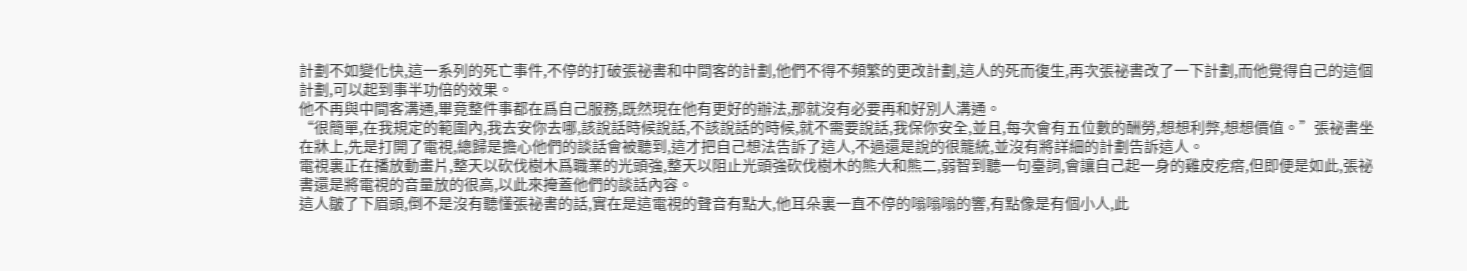計劃不如變化快,這一系列的死亡事件,不停的打破張祕書和中間客的計劃,他們不得不頻繁的更改計劃,這人的死而復生,再次張祕書改了一下計劃,而他覺得自己的這個計劃,可以起到事半功倍的效果。
他不再與中間客溝通,畢竟整件事都在爲自己服務,既然現在他有更好的辦法,那就沒有必要再和好別人溝通。
“很簡單,在我規定的範圍內,我去安你去哪,該說話時候說話,不該說話的時候,就不需要說話,我保你安全,並且,每次會有五位數的酬勞,想想利弊,想想價值。”張祕書坐在牀上,先是打開了電視,總歸是擔心他們的談話會被聽到,這才把自己想法告訴了這人,不過還是說的很籠統,並沒有將詳細的計劃告訴這人。
電視裏正在播放動畫片,整天以砍伐樹木爲職業的光頭強,整天以阻止光頭強砍伐樹木的熊大和熊二,弱智到聽一句臺詞,會讓自己起一身的雞皮疙瘩,但即便是如此,張祕書還是將電視的音量放的很高,以此來掩蓋他們的談話內容。
這人皺了下眉頭,倒不是沒有聽懂張祕書的話,實在是這電視的聲音有點大,他耳朵裏一直不停的嗡嗡嗡的響,有點像是有個小人,此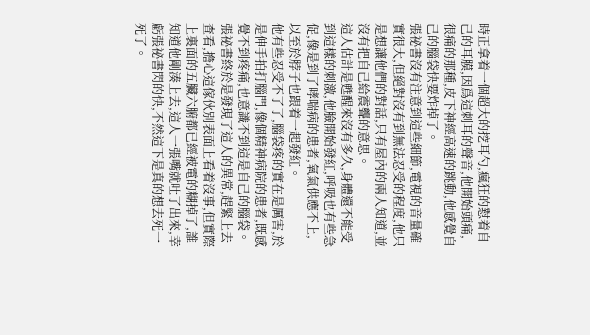時正拿着一個超大的挖耳勺,瘋狂的懟着自己的耳膜,因爲這刺耳的聲音,他開始頭痛,很痛的那種,皮下神經高速的跳動,他感覺自己的腦袋快要炸掉了。
張祕書沒有注意到這些細節,電視的音量確實很大,但絕對沒有到無法忍受的程度,他只是想讓他們的對話,只有屋內的兩人知道,並沒有把自己給震聾的意思。
這人估計是甦醒來沒有多久,身體還不能受到這樣的刺激,他臉開始發紅,呼吸也有些急促,像是到了哮喘病的患者,氧氣供應不上,以至於脖子也跟着一起發紅。
他有些忍受不了了,腦袋疼的實在是厲害,於是伸手拍打腦門,像個精神病院的患者,既感覺不到疼痛,也意識不到這是自己的腦袋。
張祕書終於是發現了這人的異常,趕緊上去查看,擔心這傢伙別表面上看着沒事,但實際上裏面的五臟六腑都已經被電的糊掉了,誰知道他剛湊上去,這人一張嘴就吐了出來,幸虧張祕書閃的快,不然這下是真的想去死一死了。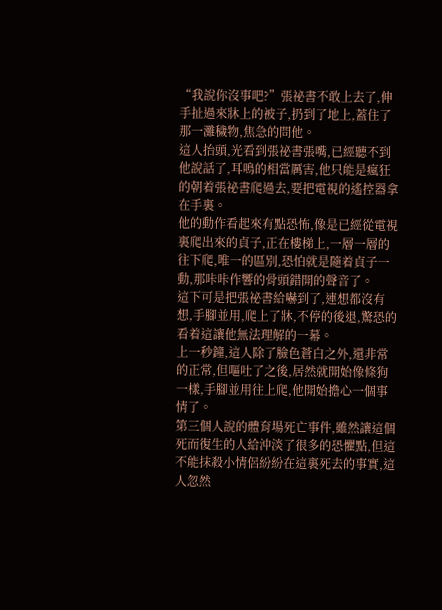“我說你沒事吧?”張祕書不敢上去了,伸手扯過來牀上的被子,扔到了地上,蓋住了那一灘穢物,焦急的問他。
這人抬頭,光看到張祕書張嘴,已經聽不到他說話了,耳鳴的相當厲害,他只能是瘋狂的朝着張祕書爬過去,要把電視的遙控器拿在手裏。
他的動作看起來有點恐怖,像是已經從電視裏爬出來的貞子,正在樓梯上,一層一層的往下爬,唯一的區別,恐怕就是隨着貞子一動,那咔咔作響的骨頭錯開的聲音了。
這下可是把張祕書給嚇到了,連想都沒有想,手腳並用,爬上了牀,不停的後退,驚恐的看着這讓他無法理解的一幕。
上一秒鐘,這人除了臉色蒼白之外,還非常的正常,但嘔吐了之後,居然就開始像條狗一樣,手腳並用往上爬,他開始擔心一個事情了。
第三個人說的體育場死亡事件,雖然讓這個死而復生的人給沖淡了很多的恐懼點,但這不能抹殺小情侶紛紛在這裏死去的事實,這人忽然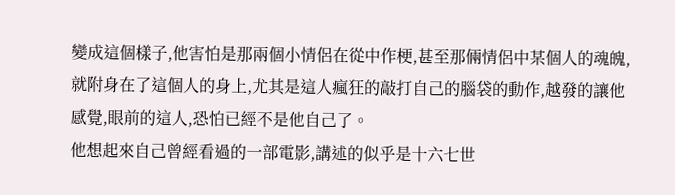變成這個樣子,他害怕是那兩個小情侶在從中作梗,甚至那倆情侶中某個人的魂魄,就附身在了這個人的身上,尤其是這人瘋狂的敲打自己的腦袋的動作,越發的讓他感覺,眼前的這人,恐怕已經不是他自己了。
他想起來自己曾經看過的一部電影,講述的似乎是十六七世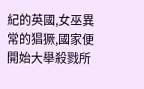紀的英國,女巫異常的猖獗,國家便開始大舉殺戮所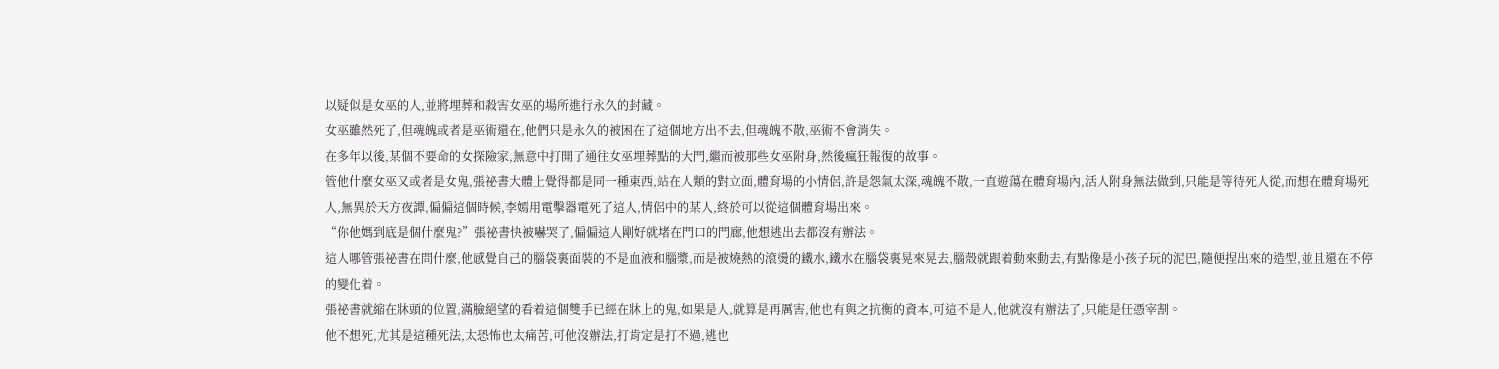以疑似是女巫的人,並將埋葬和殺害女巫的場所進行永久的封藏。
女巫雖然死了,但魂魄或者是巫術還在,他們只是永久的被困在了這個地方出不去,但魂魄不散,巫術不會消失。
在多年以後,某個不要命的女探險家,無意中打開了通往女巫埋葬點的大門,繼而被那些女巫附身,然後瘋狂報復的故事。
管他什麼女巫又或者是女鬼,張祕書大體上覺得都是同一種東西,站在人類的對立面,體育場的小情侶,許是怨氣太深,魂魄不散,一直遊蕩在體育場內,活人附身無法做到,只能是等待死人從,而想在體育場死人,無異於天方夜譚,偏偏這個時候,李嫣用電擊器電死了這人,情侶中的某人,終於可以從這個體育場出來。
“你他媽到底是個什麼鬼?”張祕書快被嚇哭了,偏偏這人剛好就堵在門口的門廊,他想逃出去都沒有辦法。
這人哪管張祕書在問什麼,他感覺自己的腦袋裏面裝的不是血液和腦漿,而是被燒熱的滾燙的鐵水,鐵水在腦袋裏晃來晃去,腦殼就跟着動來動去,有點像是小孩子玩的泥巴,隨便捏出來的造型,並且還在不停的變化着。
張祕書就縮在牀頭的位置,滿臉絕望的看着這個雙手已經在牀上的鬼,如果是人,就算是再厲害,他也有與之抗衡的資本,可這不是人,他就沒有辦法了,只能是任憑宰割。
他不想死,尤其是這種死法,太恐怖也太痛苦,可他沒辦法,打肯定是打不過,逃也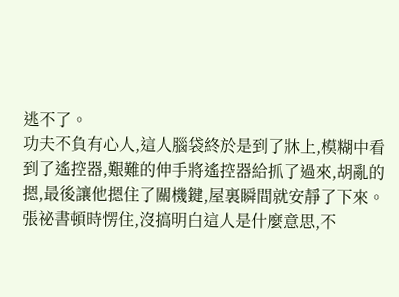逃不了。
功夫不負有心人,這人腦袋終於是到了牀上,模糊中看到了遙控器,艱難的伸手將遙控器給抓了過來,胡亂的摁,最後讓他摁住了關機鍵,屋裏瞬間就安靜了下來。
張祕書頓時愣住,沒搞明白這人是什麼意思,不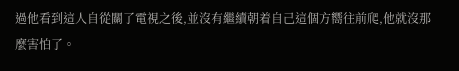過他看到這人自從關了電視之後,並沒有繼續朝着自己這個方嚮往前爬,他就沒那麼害怕了。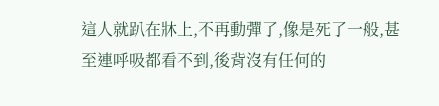這人就趴在牀上,不再動彈了,像是死了一般,甚至連呼吸都看不到,後背沒有任何的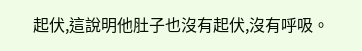起伏,這說明他肚子也沒有起伏,沒有呼吸。